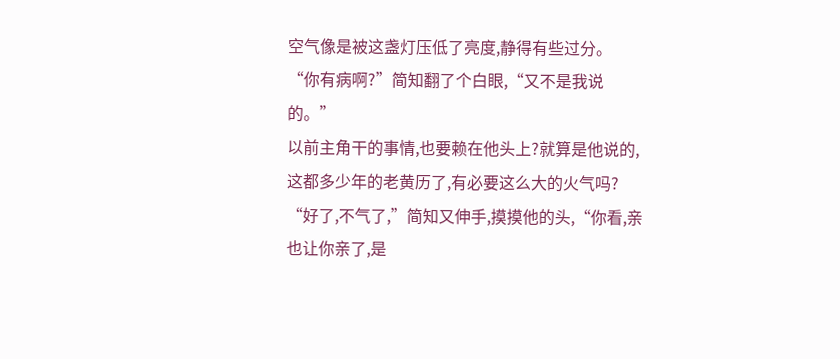空气像是被这盏灯压低了亮度,静得有些过分。
“你有病啊?”简知翻了个白眼,“又不是我说的。”
以前主角干的事情,也要赖在他头上?就算是他说的,这都多少年的老黄历了,有必要这么大的火气吗?
“好了,不气了,”简知又伸手,摸摸他的头,“你看,亲也让你亲了,是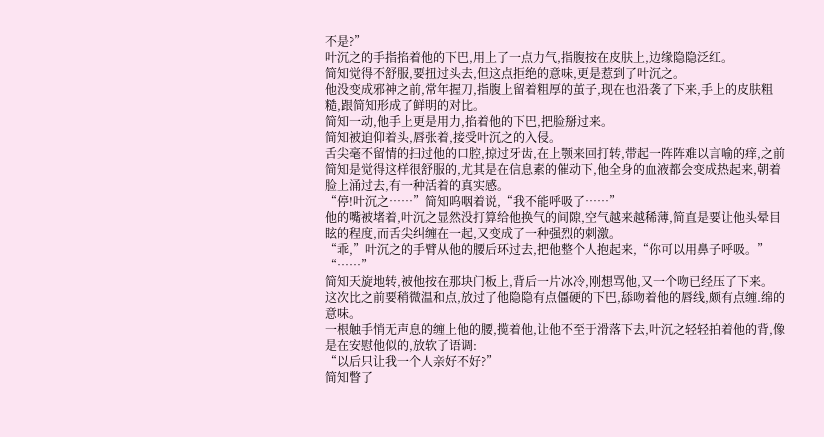不是?”
叶沉之的手指掐着他的下巴,用上了一点力气,指腹按在皮肤上,边缘隐隐泛红。
简知觉得不舒服,要扭过头去,但这点拒绝的意味,更是惹到了叶沉之。
他没变成邪神之前,常年握刀,指腹上留着粗厚的茧子,现在也沿袭了下来,手上的皮肤粗糙,跟简知形成了鲜明的对比。
简知一动,他手上更是用力,掐着他的下巴,把脸掰过来。
简知被迫仰着头,唇张着,接受叶沉之的入侵。
舌尖毫不留情的扫过他的口腔,掠过牙齿,在上颚来回打转,带起一阵阵难以言喻的痒,之前简知是觉得这样很舒服的,尤其是在信息素的催动下,他全身的血液都会变成热起来,朝着脸上涌过去,有一种活着的真实感。
“停!叶沉之……”简知呜咽着说,“我不能呼吸了……”
他的嘴被堵着,叶沉之显然没打算给他换气的间隙,空气越来越稀薄,简直是要让他头晕目眩的程度,而舌尖纠缠在一起,又变成了一种强烈的刺激。
“乖,”叶沉之的手臂从他的腰后环过去,把他整个人抱起来,“你可以用鼻子呼吸。”
“……”
简知天旋地转,被他按在那块门板上,背后一片冰冷,刚想骂他,又一个吻已经压了下来。
这次比之前要稍微温和点,放过了他隐隐有点僵硬的下巴,舔吻着他的唇线,颇有点缠.绵的意味。
一根触手悄无声息的缠上他的腰,揽着他,让他不至于滑落下去,叶沉之轻轻拍着他的背,像是在安慰他似的,放软了语调:
“以后只让我一个人亲好不好?”
简知瞥了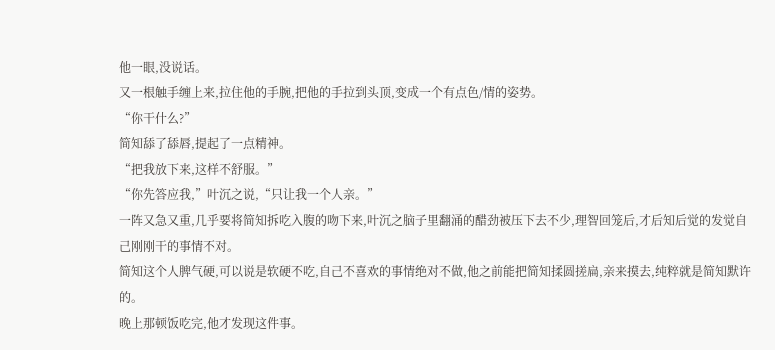他一眼,没说话。
又一根触手缠上来,拉住他的手腕,把他的手拉到头顶,变成一个有点色/情的姿势。
“你干什么?”
简知舔了舔唇,提起了一点精神。
“把我放下来,这样不舒服。”
“你先答应我,”叶沉之说,“只让我一个人亲。”
一阵又急又重,几乎要将简知拆吃入腹的吻下来,叶沉之脑子里翻涌的醋劲被压下去不少,理智回笼后,才后知后觉的发觉自己刚刚干的事情不对。
简知这个人脾气硬,可以说是软硬不吃,自己不喜欢的事情绝对不做,他之前能把简知揉圆搓扁,亲来摸去,纯粹就是简知默许的。
晚上那顿饭吃完,他才发现这件事。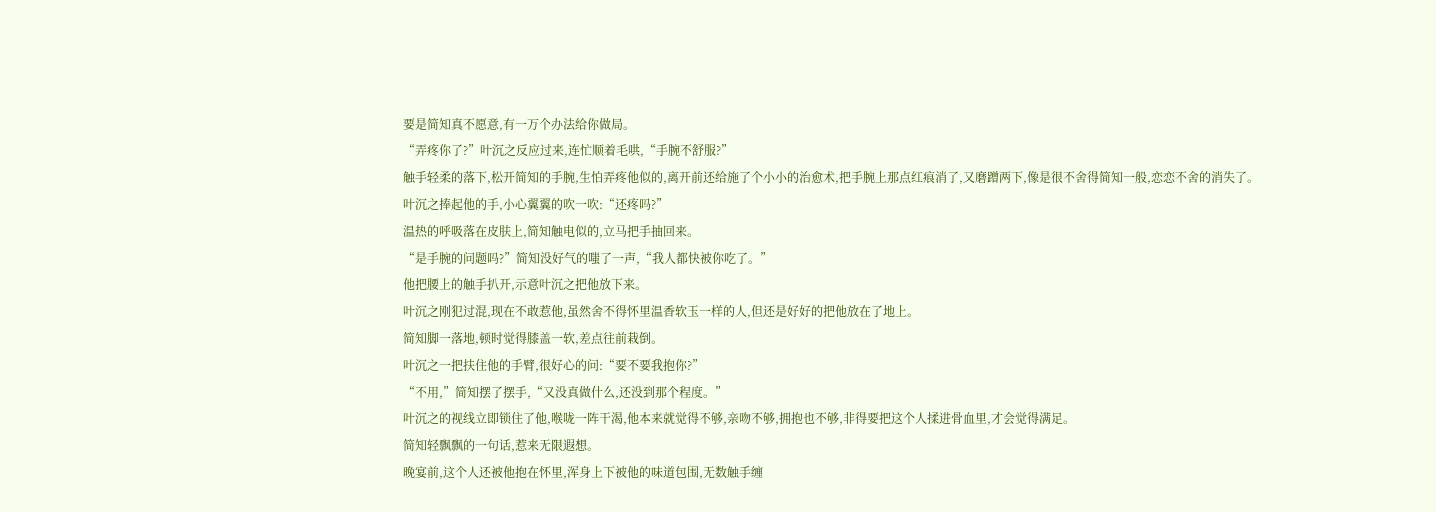要是简知真不愿意,有一万个办法给你做局。
“弄疼你了?”叶沉之反应过来,连忙顺着毛哄,“手腕不舒服?”
触手轻柔的落下,松开简知的手腕,生怕弄疼他似的,离开前还给施了个小小的治愈术,把手腕上那点红痕消了,又磨蹭两下,像是很不舍得简知一般,恋恋不舍的消失了。
叶沉之捧起他的手,小心翼翼的吹一吹:“还疼吗?”
温热的呼吸落在皮肤上,简知触电似的,立马把手抽回来。
“是手腕的问题吗?”简知没好气的嗤了一声,“我人都快被你吃了。”
他把腰上的触手扒开,示意叶沉之把他放下来。
叶沉之刚犯过混,现在不敢惹他,虽然舍不得怀里温香软玉一样的人,但还是好好的把他放在了地上。
简知脚一落地,顿时觉得膝盖一软,差点往前栽倒。
叶沉之一把扶住他的手臂,很好心的问:“要不要我抱你?”
“不用,”简知摆了摆手,“又没真做什么,还没到那个程度。”
叶沉之的视线立即锁住了他,喉咙一阵干渴,他本来就觉得不够,亲吻不够,拥抱也不够,非得要把这个人揉进骨血里,才会觉得满足。
简知轻飘飘的一句话,惹来无限遐想。
晚宴前,这个人还被他抱在怀里,浑身上下被他的味道包围,无数触手缠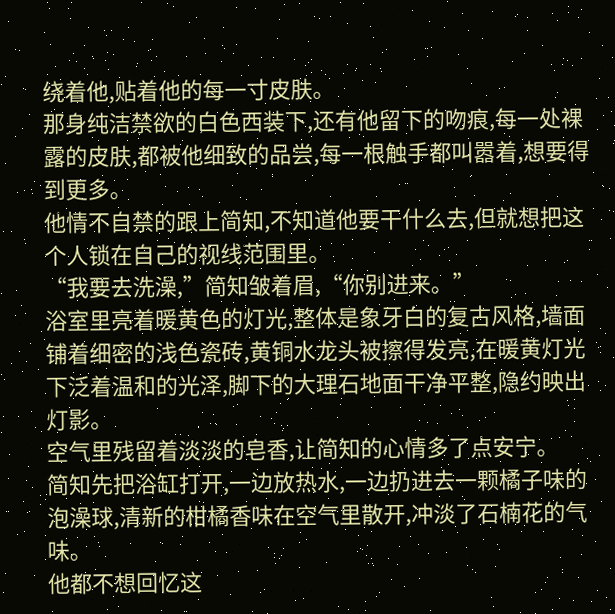绕着他,贴着他的每一寸皮肤。
那身纯洁禁欲的白色西装下,还有他留下的吻痕,每一处裸露的皮肤,都被他细致的品尝,每一根触手都叫嚣着,想要得到更多。
他情不自禁的跟上简知,不知道他要干什么去,但就想把这个人锁在自己的视线范围里。
“我要去洗澡,”简知皱着眉,“你别进来。”
浴室里亮着暖黄色的灯光,整体是象牙白的复古风格,墙面铺着细密的浅色瓷砖,黄铜水龙头被擦得发亮,在暖黄灯光下泛着温和的光泽,脚下的大理石地面干净平整,隐约映出灯影。
空气里残留着淡淡的皂香,让简知的心情多了点安宁。
简知先把浴缸打开,一边放热水,一边扔进去一颗橘子味的泡澡球,清新的柑橘香味在空气里散开,冲淡了石楠花的气味。
他都不想回忆这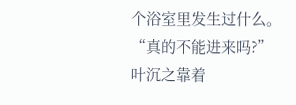个浴室里发生过什么。
“真的不能进来吗?”
叶沉之靠着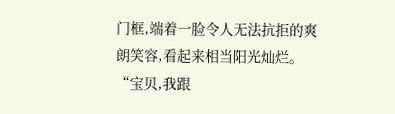门框,端着一脸令人无法抗拒的爽朗笑容,看起来相当阳光灿烂。
“宝贝,我跟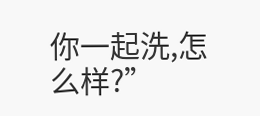你一起洗,怎么样?”